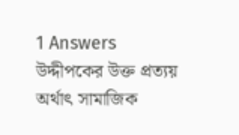1 Answers
উদ্দীপকের উক্ত প্রত্যয় অর্থাৎ সামাজিক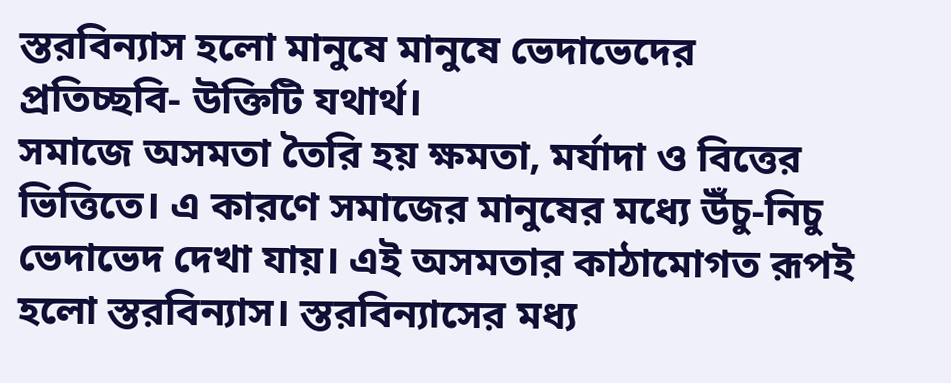স্তরবিন্যাস হলো মানুষে মানুষে ভেদাভেদের প্রতিচ্ছবি- উক্তিটি যথার্থ।
সমাজে অসমতা তৈরি হয় ক্ষমতা, মর্যাদা ও বিত্তের ভিত্তিতে। এ কারণে সমাজের মানুষের মধ্যে উঁচু-নিচু ভেদাভেদ দেখা যায়। এই অসমতার কাঠামোগত রূপই হলো স্তরবিন্যাস। স্তরবিন্যাসের মধ্য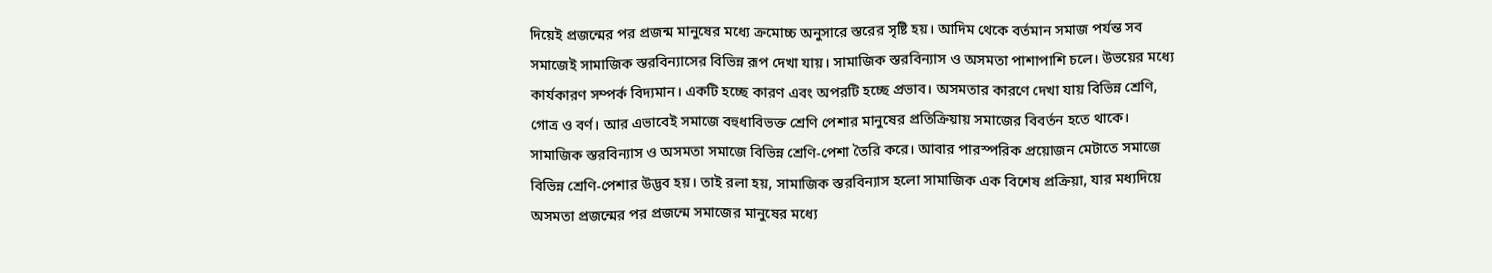দিয়েই প্রজন্মের পর প্রজন্ম মানুষের মধ্যে ক্রমোচ্চ অনুসারে স্তরের সৃষ্টি হয়। আদিম থেকে বর্তমান সমাজ পর্যন্ত সব সমাজেই সামাজিক স্তরবিন্যাসের বিভিন্ন রূপ দেখা যায়। সামাজিক স্তরবিন্যাস ও অসমতা পাশাপাশি চলে। উভয়ের মধ্যে কার্যকারণ সম্পর্ক বিদ্যমান। একটি হচ্ছে কারণ এবং অপরটি হচ্ছে প্রভাব। অসমতার কারণে দেখা যায় বিভিন্ন শ্রেণি, গোত্র ও বর্ণ। আর এভাবেই সমাজে বহুধাবিভক্ত শ্রেণি পেশার মানুষের প্রতিক্রিয়ায় সমাজের বিবর্তন হতে থাকে। সামাজিক স্তরবিন্যাস ও অসমতা সমাজে বিভিন্ন শ্রেণি-পেশা তৈরি করে। আবার পারস্পরিক প্রয়োজন মেটাতে সমাজে বিভিন্ন শ্রেণি-পেশার উদ্ভব হয়। তাই রলা হয়, সামাজিক স্তরবিন্যাস হলো সামাজিক এক বিশেষ প্রক্রিয়া, যার মধ্যদিয়ে অসমতা প্রজন্মের পর প্রজন্মে সমাজের মানুষের মধ্যে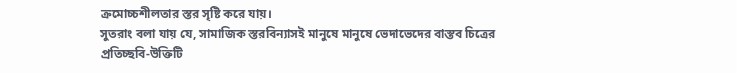ক্রমোচ্চশীলতার স্তর সৃষ্টি করে যায়।
সুতরাং বলা যায় যে, সামাজিক স্তরবিন্যাসই মানুষে মানুষে ভেদাভেদের বাস্তব চিত্রের প্রতিচ্ছবি-উক্তিটি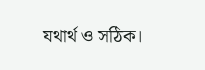যথার্থ ও সঠিক।